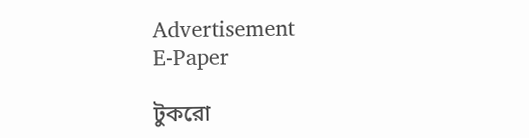Advertisement
E-Paper

টুকরো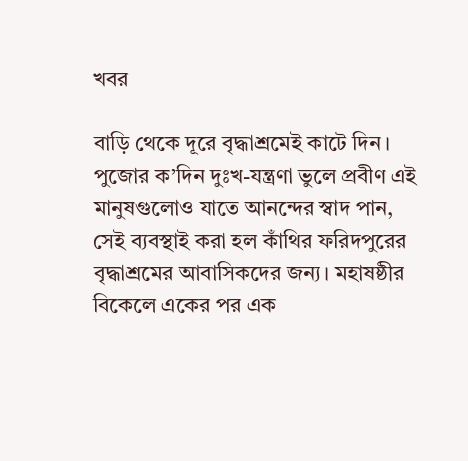খবর

বাড়ি থেকে দূরে বৃদ্ধাশ্রমেই কাটে দিন। পুজোর ক’দিন দুঃখ-যন্ত্রণা ভুলে প্রবীণ এই মানুষগুলোও যাতে আনন্দের স্বাদ পান, সেই ব্যবস্থাই করা হল কাঁথির ফরিদপুরের বৃদ্ধাশ্রমের আবাসিকদের জন্য। মহাষষ্ঠীর বিকেলে একের পর এক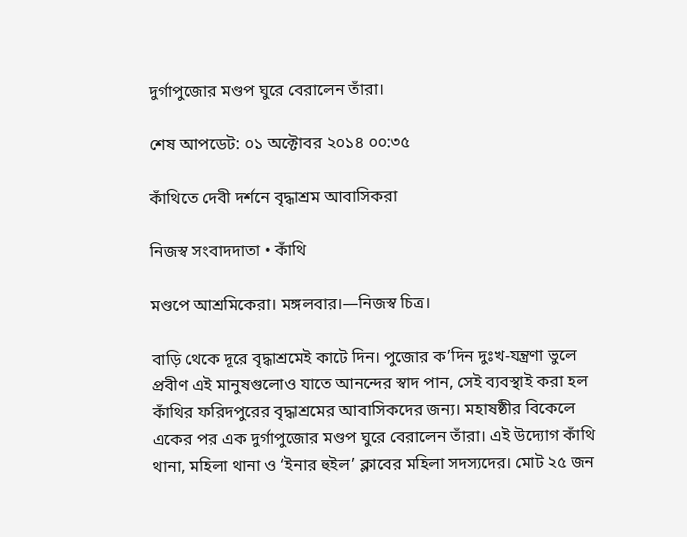দুর্গাপুজোর মণ্ডপ ঘুরে বেরালেন তাঁরা।

শেষ আপডেট: ০১ অক্টোবর ২০১৪ ০০:৩৫

কাঁথিতে দেবী দর্শনে বৃদ্ধাশ্রম আবাসিকরা

নিজস্ব সংবাদদাতা • কাঁথি

মণ্ডপে আশ্রমিকেরা। মঙ্গলবার।—নিজস্ব চিত্র।

বাড়ি থেকে দূরে বৃদ্ধাশ্রমেই কাটে দিন। পুজোর ক’দিন দুঃখ-যন্ত্রণা ভুলে প্রবীণ এই মানুষগুলোও যাতে আনন্দের স্বাদ পান, সেই ব্যবস্থাই করা হল কাঁথির ফরিদপুরের বৃদ্ধাশ্রমের আবাসিকদের জন্য। মহাষষ্ঠীর বিকেলে একের পর এক দুর্গাপুজোর মণ্ডপ ঘুরে বেরালেন তাঁরা। এই উদ্যোগ কাঁথি থানা, মহিলা থানা ও ‘ইনার হুইল’ ক্লাবের মহিলা সদস্যদের। মোট ২৫ জন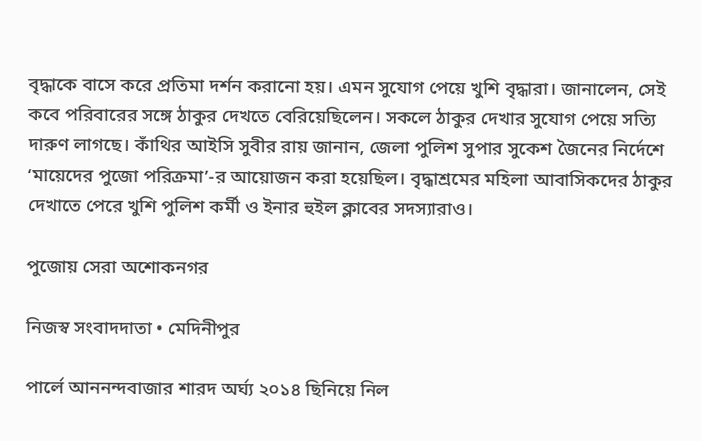বৃদ্ধাকে বাসে করে প্রতিমা দর্শন করানো হয়। এমন সুযোগ পেয়ে খুশি বৃদ্ধারা। জানালেন, সেই কবে পরিবারের সঙ্গে ঠাকুর দেখতে বেরিয়েছিলেন। সকলে ঠাকুর দেখার সুযোগ পেয়ে সত্যি দারুণ লাগছে। কাঁথির আইসি সুবীর রায় জানান, জেলা পুলিশ সুপার সুকেশ জৈনের নির্দেশে ‘মায়েদের পুজো পরিক্রমা’-র আয়োজন করা হয়েছিল। বৃদ্ধাশ্রমের মহিলা আবাসিকদের ঠাকুর দেখাতে পেরে খুশি পুলিশ কর্মী ও ইনার হুইল ক্লাবের সদস্যারাও।

পুজোয় সেরা অশোকনগর

নিজস্ব সংবাদদাতা • মেদিনীপুর

পার্লে আননন্দবাজার শারদ অর্ঘ্য ২০১৪ ছিনিয়ে নিল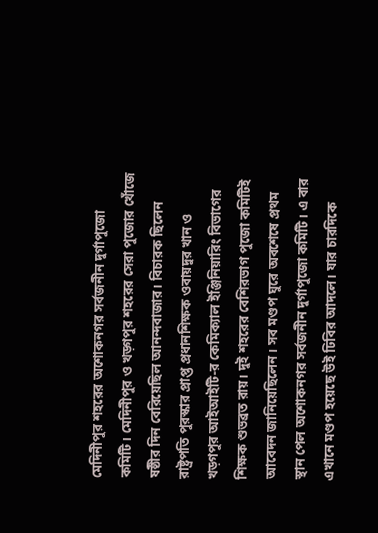মেদিনীপুর শহরের অশোকনগর সর্বজনীন দুর্গাপুজো কমিটি। মেদিনীপুর ও খড়্গপুর শহরের সেরা পুজোর খোঁজে ষষ্ঠীর দিন বেরিয়েছিল আনন্দবাজার। বিচারক ছিলেন রাষ্ট্রপতি পুরস্কার প্রাপ্ত প্রধানশিক্ষক ওবায়দুর খান ও খড়্গপুর আইআইটি-র কেমিক্যাল ইঞ্জিনিয়ারিং বিভাগের শিক্ষক শুভব্রত রায়। দুই শহরের বেশিরভাগ পুজো কমিটিই আবেদন জানিয়েছিলেন। সব মণ্ডপ ঘুরে অবশেষে প্রথম স্থান পেল অশোকনগর সর্বজনীন দুর্গাপুজো কমিটি। এ বার এখানে মণ্ডপ হয়েছে উই ঢিবির আদলে। যার চারদিকে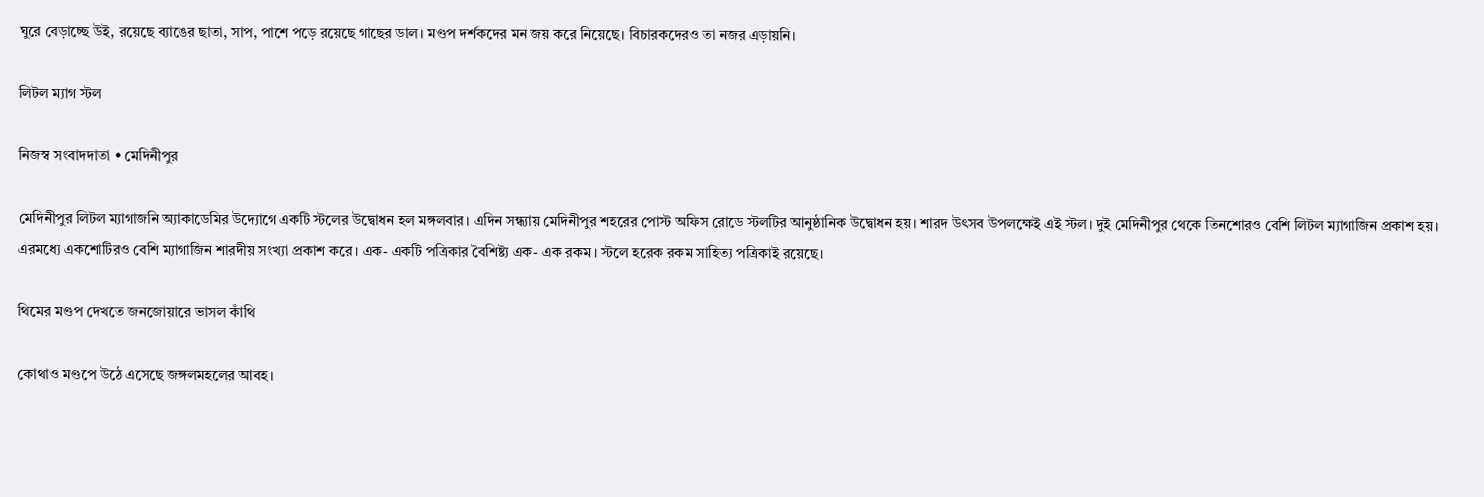ঘুরে বেড়াচ্ছে উই, রয়েছে ব্যাঙের ছাতা, সাপ, পাশে পড়ে রয়েছে গাছের ডাল। মণ্ডপ দর্শকদের মন জয় করে নিয়েছে। বিচারকদেরও তা নজর এড়ায়নি।

লিটল ম্যাগ স্টল

নিজস্ব সংবাদদাতা • মেদিনীপুর

মেদিনীপুর লিটল ম্যাগাজনি অ্যাকাডেমির উদ্যোগে একটি স্টলের উদ্বোধন হল মঙ্গলবার। এদিন সন্ধ্যায় মেদিনীপুর শহরের পোস্ট অফিস রোডে স্টলটির আনুষ্ঠানিক উদ্বোধন হয়। শারদ উৎসব উপলক্ষেই এই স্টল। দুই মেদিনীপুর থেকে তিনশোরও বেশি লিটল ম্যাগাজিন প্রকাশ হয়। এরমধ্যে একশোটিরও বেশি ম্যাগাজিন শারদীয় সংখ্যা প্রকাশ করে। এক- একটি পত্রিকার বৈশিষ্ট্য এক- এক রকম। স্টলে হরেক রকম সাহিত্য পত্রিকাই রয়েছে।

থিমের মণ্ডপ দেখতে জনজোয়ারে ভাসল কাঁথি

কোথাও মণ্ডপে উঠে এসেছে জঙ্গলমহলের আবহ।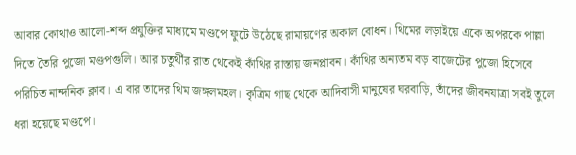আবার কোথাও আলো-শব্দ প্রযুক্তির মাধ্যমে মণ্ডপে ফুটে উঠেছে রামায়ণের অকাল বোধন। থিমের লড়াইয়ে একে অপরকে পাল্লা দিতে তৈরি পুজো মণ্ডপগুলি। আর চতুর্থীর রাত থেকেই কাঁথির রাস্তায় জনপ্লাবন। কাঁথির অন্যতম বড় বাজেটের পুজো হিসেবে পরিচিত নান্দনিক ক্লাব। এ বার তাদের থিম জঙ্গলমহল। কৃত্রিম গাছ থেকে আদিবাসী মানুষের ঘরবাড়ি, তাঁদের জীবনযাত্রা সবই তুলে ধরা হয়েছে মণ্ডপে।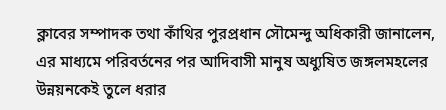ক্লাবের সম্পাদক তথা কাঁথির পুরপ্রধান সৌমেন্দু অধিকারী জানালেন, এর মাধ্যমে পরিবর্তনের পর আদিবাসী মানুষ অধ্যুষিত জঙ্গলমহলের উন্নয়নকেই তুলে ধরার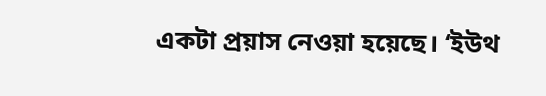একটা প্রয়াস নেওয়া হয়েছে। ‘ইউথ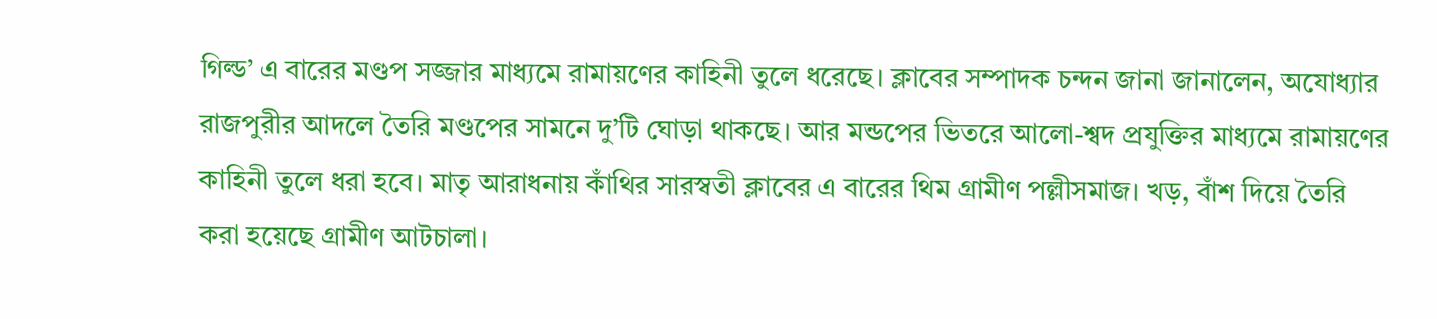গিল্ড’ এ বারের মণ্ডপ সজ্জার মাধ্যমে রামায়ণের কাহিনী তুলে ধরেছে। ক্লাবের সম্পাদক চন্দন জানা জানালেন, অযোধ্যার রাজপুরীর আদলে তৈরি মণ্ডপের সামনে দু’টি ঘোড়া থাকছে। আর মন্ডপের ভিতরে আলো-শ্বদ প্রযুক্তির মাধ্যমে রামায়ণের কাহিনী তুলে ধরা হবে। মাতৃ আরাধনায় কাঁথির সারস্বতী ক্লাবের এ বারের থিম গ্রামীণ পল্লীসমাজ। খড়, বাঁশ দিয়ে তৈরি করা হয়েছে গ্রামীণ আটচালা।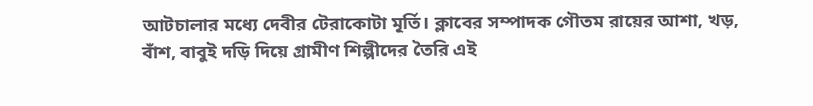আটচালার মধ্যে দেবীর টেরাকোটা মূর্তি। ক্লাবের সম্পাদক গৌতম রায়ের আশা, খড়, বাঁশ, বাবুই দড়ি দিয়ে গ্রামীণ শিল্পীদের তৈরি এই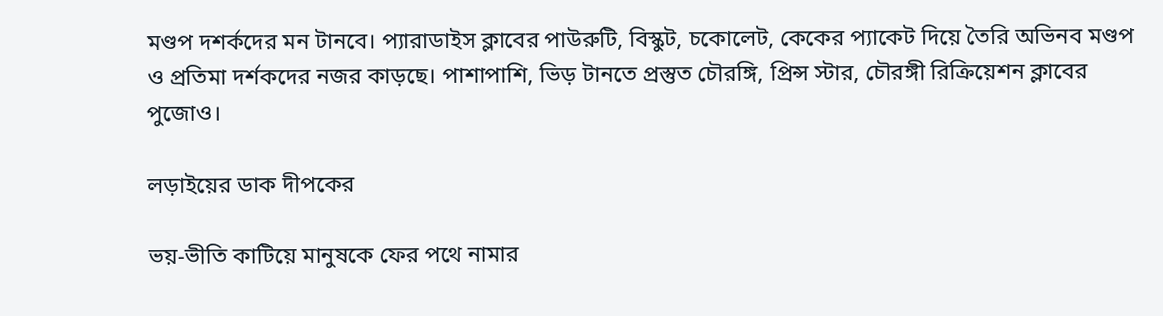মণ্ডপ দশর্কদের মন টানবে। প্যারাডাইস ক্লাবের পাউরুটি, বিস্কুট, চকোলেট, কেকের প্যাকেট দিয়ে তৈরি অভিনব মণ্ডপ ও প্রতিমা দর্শকদের নজর কাড়ছে। পাশাপাশি, ভিড় টানতে প্রস্তুত চৌরঙ্গি, প্রিন্স স্টার, চৌরঙ্গী রিক্রিয়েশন ক্লাবের পুজোও।

লড়াইয়ের ডাক দীপকের

ভয়-ভীতি কাটিয়ে মানুষকে ফের পথে নামার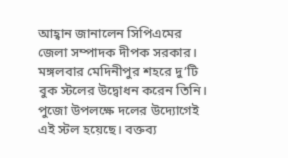আহ্বান জানালেন সিপিএমের জেলা সম্পাদক দীপক সরকার। মঙ্গলবার মেদিনীপুর শহরে দু’টি বুক স্টলের উদ্বোধন করেন তিনি। পুজো উপলক্ষে দলের উদ্যোগেই এই স্টল হয়েছে। বক্তব্য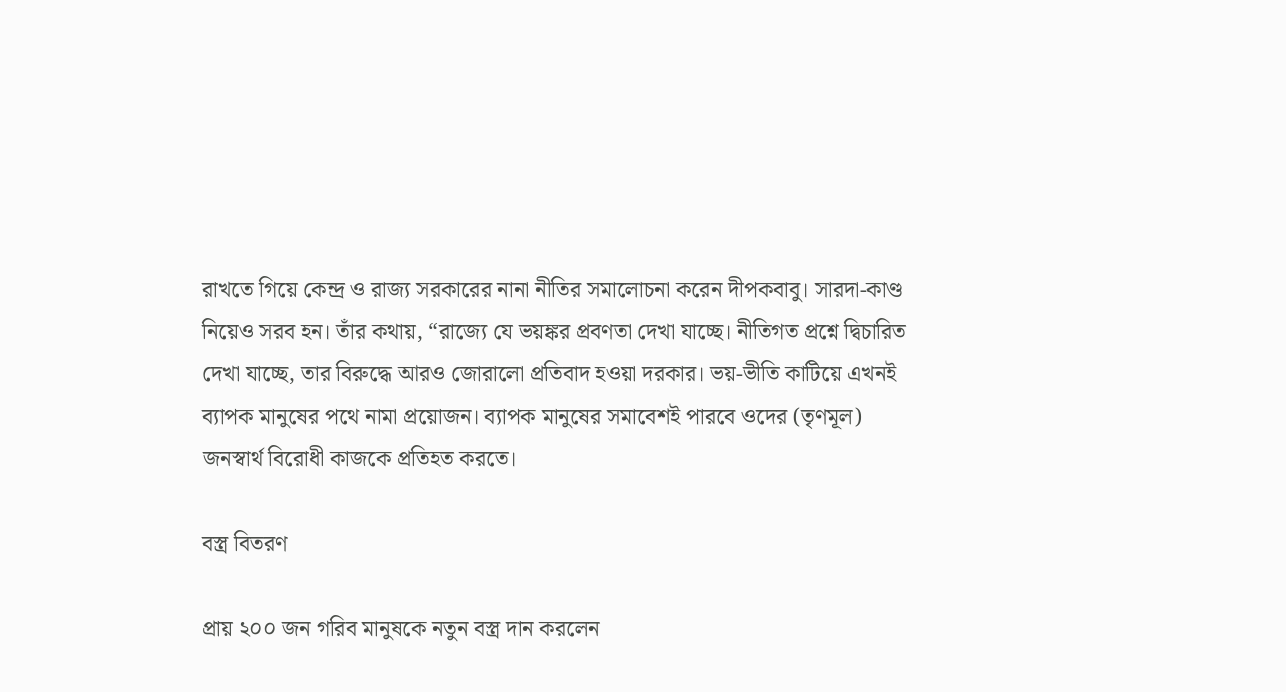রাখতে গিয়ে কেন্দ্র ও রাজ্য সরকারের নানা নীতির সমালোচনা করেন দীপকবাবু। সারদা-কাণ্ড নিয়েও সরব হন। তাঁর কথায়, “রাজ্যে যে ভয়ঙ্কর প্রবণতা দেখা যাচ্ছে। নীতিগত প্রশ্নে দ্বিচারিত দেখা যাচ্ছে, তার বিরুদ্ধে আরও জোরালো প্রতিবাদ হওয়া দরকার। ভয়-ভীতি কাটিয়ে এখনই ব্যাপক মানুষের পথে নামা প্রয়োজন। ব্যাপক মানুষের সমাবেশই পারবে ওদের (তৃণমূল) জনস্বার্থ বিরোধী কাজকে প্রতিহত করতে।

বস্ত্র বিতরণ

প্রায় ২০০ জন গরিব মানুষকে নতুন বস্ত্র দান করলেন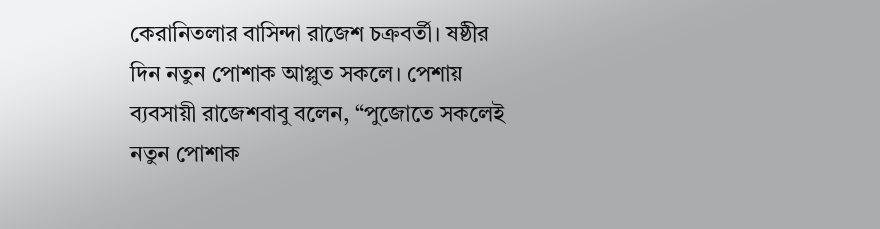কেরানিতলার বাসিন্দা রাজেশ চক্রবর্তী। ষষ্ঠীর দিন নতুন পোশাক আপ্লুত সকলে। পেশায় ব্যবসায়ী রাজেশবাবু বলেন, “পুজোতে সকলেই নতুন পোশাক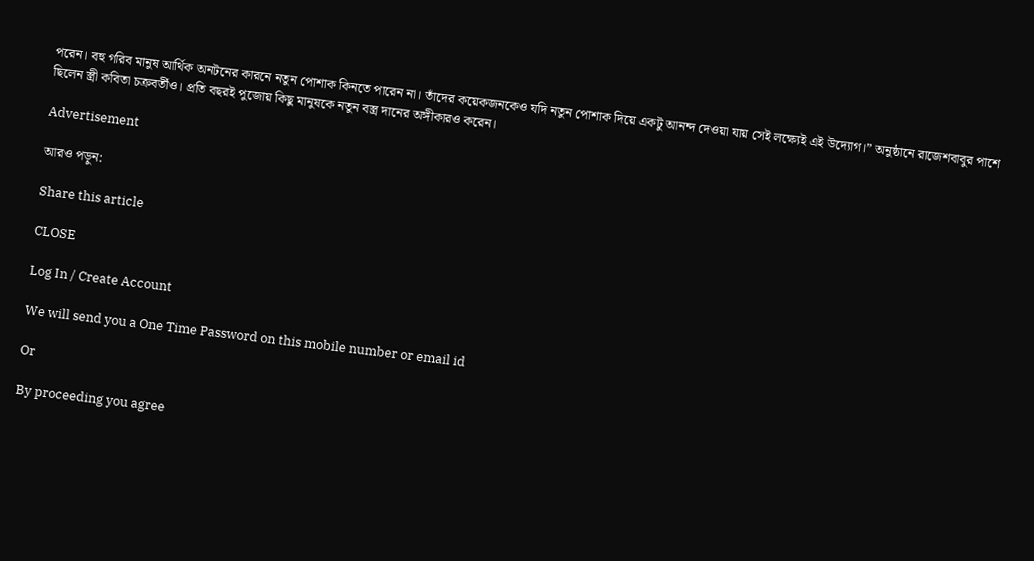পরেন। বহু গরিব মানুষ আর্থিক অনটনের কারনে নতুন পোশাক কিনতে পারেন না। তাঁদের কয়েকজনকেও যদি নতুন পোশাক দিয়ে একটু আনন্দ দেওয়া যায় সেই লক্ষ্যেই এই উদ্যোগ।” অনুষ্ঠানে রাজেশবাবুর পাশে ছিলেন স্ত্রী কবিতা চক্রবর্তীও। প্রতি বছরই পুজোয় কিছু মানুষকে নতুন বস্ত্র দানের অঙ্গীকারও করেন।

Advertisement

আরও পড়ুন:

Share this article

CLOSE

Log In / Create Account

We will send you a One Time Password on this mobile number or email id

Or

By proceeding you agree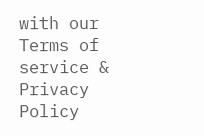with our Terms of service & Privacy Policy